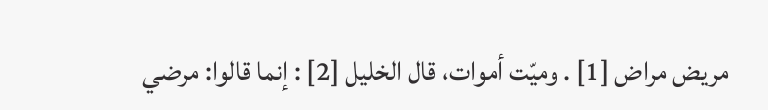مريض مراض [1] . وميّت أموات، قال الخليل [2] : إنما قالوا: مرضي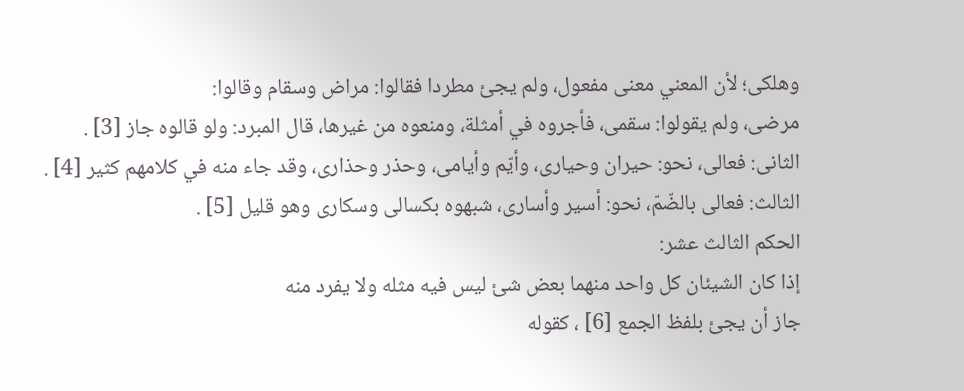وهلكى؛ لأن المعني معنى مفعول، ولم يجئ مطردا فقالوا: مراض وسقام وقالوا:
مرضى، ولم يقولوا: سقمى، فأجروه في أمثلة، ومنعوه من غيرها، قال المبرد: ولو قالوه جاز [3] .
الثانى: فعالى، نحو: حيران وحيارى، وأيّم وأيامى، وحذر وحذارى، وقد جاء منه في كلامهم كثير [4] .
الثالث: فعالى بالضّمّ، نحو: أسير وأسارى، شبهوه بكسالى وسكارى وهو قليل [5] .
الحكم الثالث عشر:
إذا كان الشيئان كل واحد منهما بعض شئ ليس فيه مثله ولا يفرد منه
جاز أن يجئ بلفظ الجمع [6] ، كقوله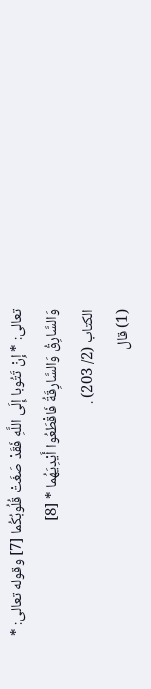تعالى: * إِنْ تَتُوبا إِلَى اللَّهِ فَقَدْ صَغَتْ قُلُوبُكُما [7] وقوله تعالى: * وَالسَّارِقُ وَالسَّارِقَةُ فَاقْطَعُوا أَيْدِيَهُما * [8]
الكتاب (2/ 203) .
(1) قال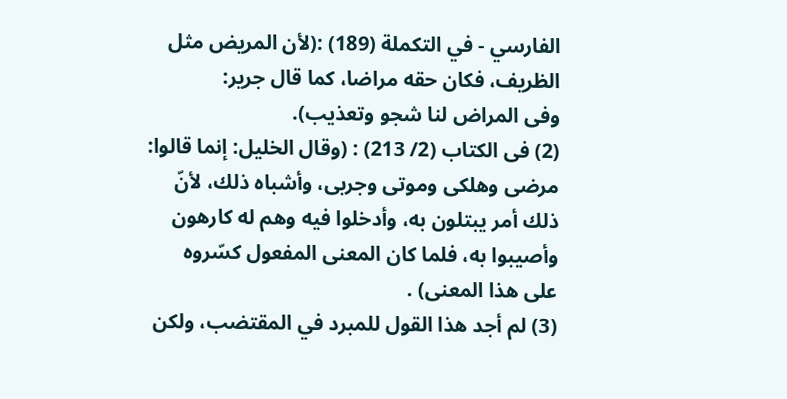الفارسي - في التكملة (189) :(لأن المريض مثل الظريف، فكان حقه مراضا، كما قال جرير:
وفى المراض لنا شجو وتعذيب).
(2) فى الكتاب (2/ 213) : (وقال الخليل: إنما قالوا: مرضى وهلكى وموتى وجربى، وأشباه ذلك، لأنّ ذلك أمر يبتلون به، وأدخلوا فيه وهم له كارهون وأصيبوا به، فلما كان المعنى المفعول كسّروه على هذا المعنى) .
(3) لم أجد هذا القول للمبرد في المقتضب، ولكن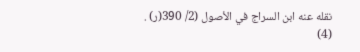نقله عنه ابن السراج في الأصول (2/ 390(ر) .
(4)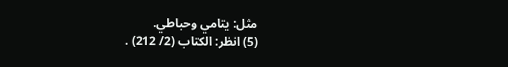مثل: يتامي وحباطي.
(5) انظر: الكتاب (2/ 212) .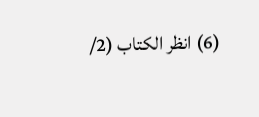(6) انظر الكتاب (2/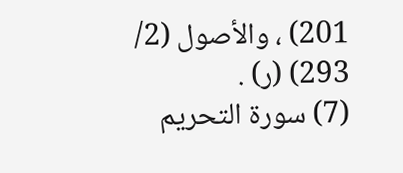201) ، والأصول (2/ 293) (ر) .
(7) سورة التحريم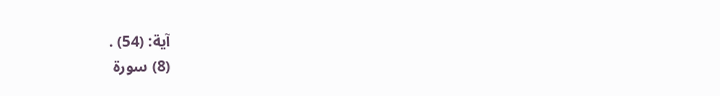آية: (54) .
(8) سورة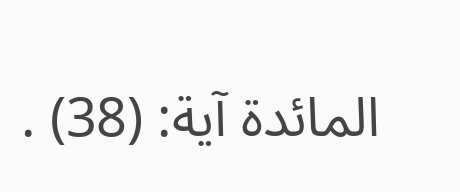المائدة آية: (38) .